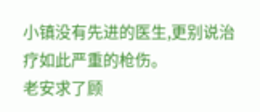小镇没有先进的医生,更别说治疗如此严重的枪伤。
老安求了顾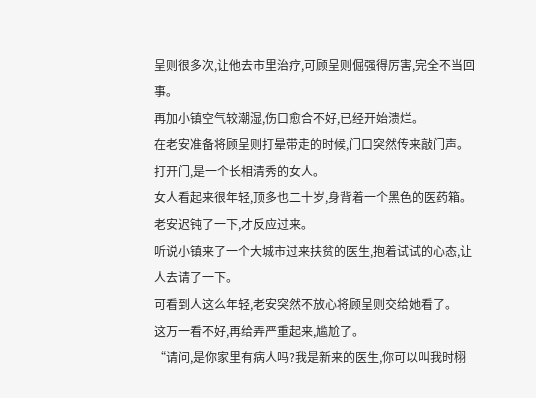呈则很多次,让他去市里治疗,可顾呈则倔强得厉害,完全不当回事。
再加小镇空气较潮湿,伤口愈合不好,已经开始溃烂。
在老安准备将顾呈则打晕带走的时候,门口突然传来敲门声。
打开门,是一个长相清秀的女人。
女人看起来很年轻,顶多也二十岁,身背着一个黑色的医药箱。
老安迟钝了一下,才反应过来。
听说小镇来了一个大城市过来扶贫的医生,抱着试试的心态,让人去请了一下。
可看到人这么年轻,老安突然不放心将顾呈则交给她看了。
这万一看不好,再给弄严重起来,尴尬了。
“请问,是你家里有病人吗?我是新来的医生,你可以叫我时栩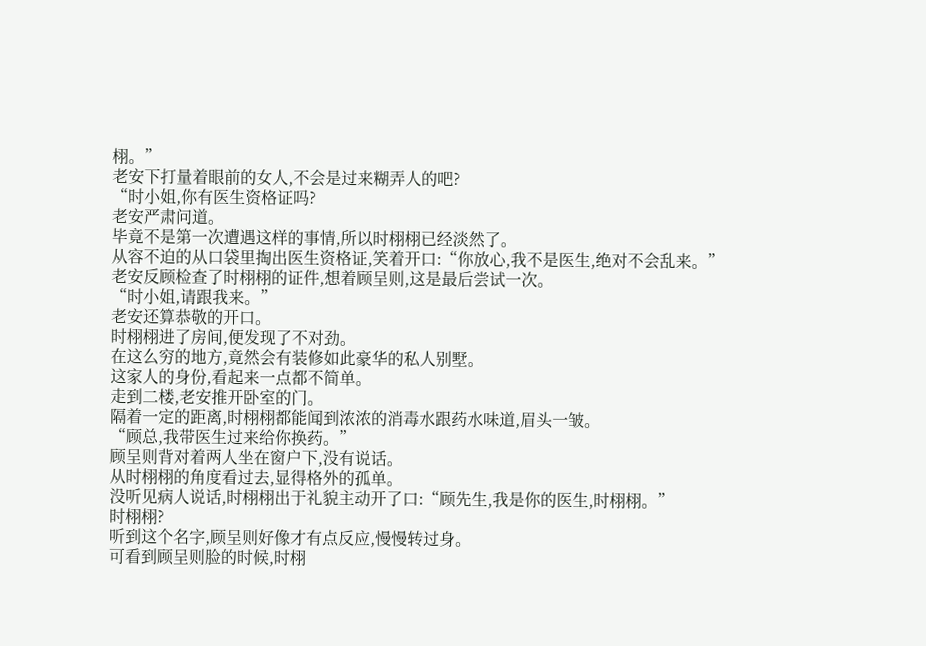栩。”
老安下打量着眼前的女人,不会是过来糊弄人的吧?
“时小姐,你有医生资格证吗?
老安严肃问道。
毕竟不是第一次遭遇这样的事情,所以时栩栩已经淡然了。
从容不迫的从口袋里掏出医生资格证,笑着开口:“你放心,我不是医生,绝对不会乱来。”
老安反顾检查了时栩栩的证件,想着顾呈则,这是最后尝试一次。
“时小姐,请跟我来。”
老安还算恭敬的开口。
时栩栩进了房间,便发现了不对劲。
在这么穷的地方,竟然会有装修如此豪华的私人别墅。
这家人的身份,看起来一点都不简单。
走到二楼,老安推开卧室的门。
隔着一定的距离,时栩栩都能闻到浓浓的消毒水跟药水味道,眉头一皱。
“顾总,我带医生过来给你换药。”
顾呈则背对着两人坐在窗户下,没有说话。
从时栩栩的角度看过去,显得格外的孤单。
没听见病人说话,时栩栩出于礼貌主动开了口:“顾先生,我是你的医生,时栩栩。”
时栩栩?
听到这个名字,顾呈则好像才有点反应,慢慢转过身。
可看到顾呈则脸的时候,时栩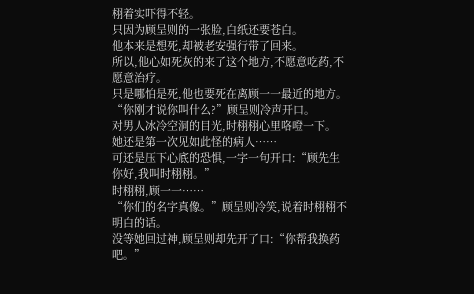栩着实吓得不轻。
只因为顾呈则的一张脸,白纸还要苍白。
他本来是想死,却被老安强行带了回来。
所以,他心如死灰的来了这个地方,不愿意吃药,不愿意治疗。
只是哪怕是死,他也要死在离顾一一最近的地方。
“你刚才说你叫什么?”顾呈则冷声开口。
对男人冰冷空洞的目光,时栩栩心里咯噔一下。
她还是第一次见如此怪的病人……
可还是压下心底的恐惧,一字一句开口:“顾先生你好,我叫时栩栩。”
时栩栩,顾一一……
“你们的名字真像。”顾呈则冷笑,说着时栩栩不明白的话。
没等她回过神,顾呈则却先开了口:“你帮我换药吧。”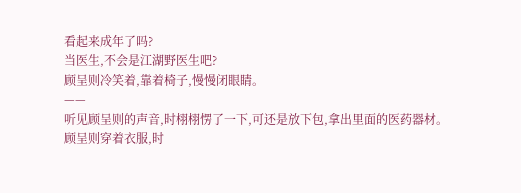看起来成年了吗?
当医生,不会是江湖野医生吧?
顾呈则冷笑着,靠着椅子,慢慢闭眼睛。
——
听见顾呈则的声音,时栩栩愣了一下,可还是放下包,拿出里面的医药器材。
顾呈则穿着衣服,时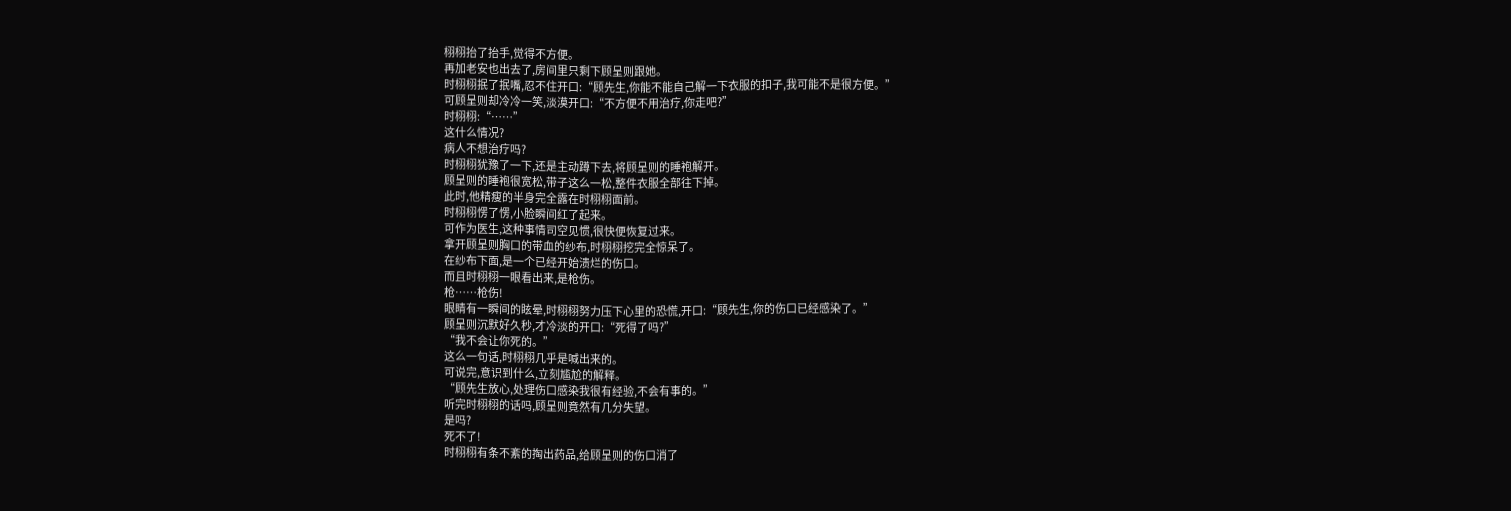栩栩抬了抬手,觉得不方便。
再加老安也出去了,房间里只剩下顾呈则跟她。
时栩栩抿了抿嘴,忍不住开口:“顾先生,你能不能自己解一下衣服的扣子,我可能不是很方便。”
可顾呈则却冷冷一笑,淡漠开口:“不方便不用治疗,你走吧?”
时栩栩:“……”
这什么情况?
病人不想治疗吗?
时栩栩犹豫了一下,还是主动蹲下去,将顾呈则的睡袍解开。
顾呈则的睡袍很宽松,带子这么一松,整件衣服全部往下掉。
此时,他精瘦的半身完全露在时栩栩面前。
时栩栩愣了愣,小脸瞬间红了起来。
可作为医生,这种事情司空见惯,很快便恢复过来。
拿开顾呈则胸口的带血的纱布,时栩栩挖完全惊呆了。
在纱布下面,是一个已经开始溃烂的伤口。
而且时栩栩一眼看出来,是枪伤。
枪……枪伤!
眼睛有一瞬间的眩晕,时栩栩努力压下心里的恐慌,开口:“顾先生,你的伤口已经感染了。”
顾呈则沉默好久秒,才冷淡的开口:“死得了吗?”
“我不会让你死的。”
这么一句话,时栩栩几乎是喊出来的。
可说完,意识到什么,立刻尴尬的解释。
“顾先生放心,处理伤口感染我很有经验,不会有事的。”
听完时栩栩的话吗,顾呈则竟然有几分失望。
是吗?
死不了!
时栩栩有条不紊的掏出药品,给顾呈则的伤口消了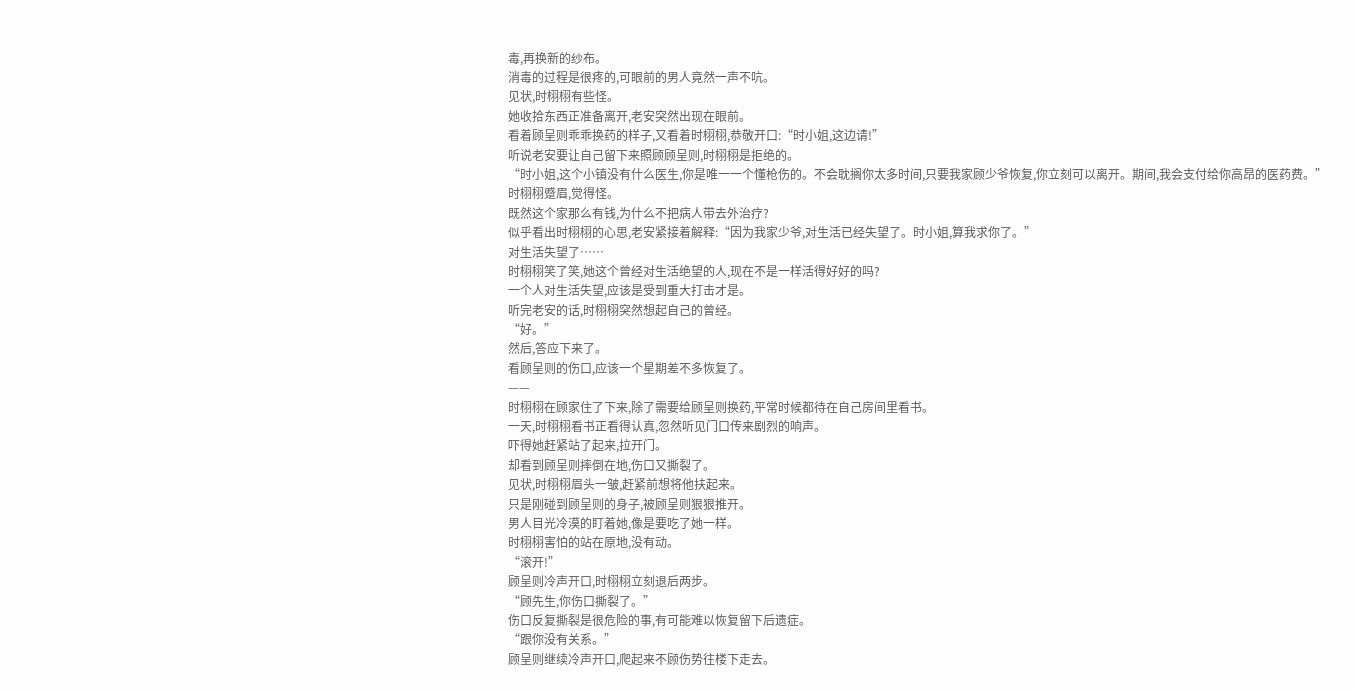毒,再换新的纱布。
消毒的过程是很疼的,可眼前的男人竟然一声不吭。
见状,时栩栩有些怪。
她收拾东西正准备离开,老安突然出现在眼前。
看着顾呈则乖乖换药的样子,又看着时栩栩,恭敬开口:“时小姐,这边请!”
听说老安要让自己留下来照顾顾呈则,时栩栩是拒绝的。
“时小姐,这个小镇没有什么医生,你是唯一一个懂枪伤的。不会耽搁你太多时间,只要我家顾少爷恢复,你立刻可以离开。期间,我会支付给你高昂的医药费。”
时栩栩蹙眉,觉得怪。
既然这个家那么有钱,为什么不把病人带去外治疗?
似乎看出时栩栩的心思,老安紧接着解释:“因为我家少爷,对生活已经失望了。时小姐,算我求你了。”
对生活失望了……
时栩栩笑了笑,她这个曾经对生活绝望的人,现在不是一样活得好好的吗?
一个人对生活失望,应该是受到重大打击才是。
听完老安的话,时栩栩突然想起自己的曾经。
“好。”
然后,答应下来了。
看顾呈则的伤口,应该一个星期差不多恢复了。
——
时栩栩在顾家住了下来,除了需要给顾呈则换药,平常时候都待在自己房间里看书。
一天,时栩栩看书正看得认真,忽然听见门口传来剧烈的响声。
吓得她赶紧站了起来,拉开门。
却看到顾呈则摔倒在地,伤口又撕裂了。
见状,时栩栩眉头一皱,赶紧前想将他扶起来。
只是刚碰到顾呈则的身子,被顾呈则狠狠推开。
男人目光冷漠的盯着她,像是要吃了她一样。
时栩栩害怕的站在原地,没有动。
“滚开!”
顾呈则冷声开口,时栩栩立刻退后两步。
“顾先生,你伤口撕裂了。”
伤口反复撕裂是很危险的事,有可能难以恢复留下后遗症。
“跟你没有关系。”
顾呈则继续冷声开口,爬起来不顾伤势往楼下走去。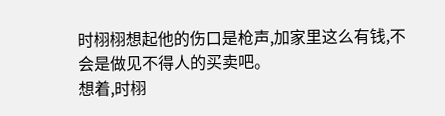时栩栩想起他的伤口是枪声,加家里这么有钱,不会是做见不得人的买卖吧。
想着,时栩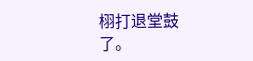栩打退堂鼓了。